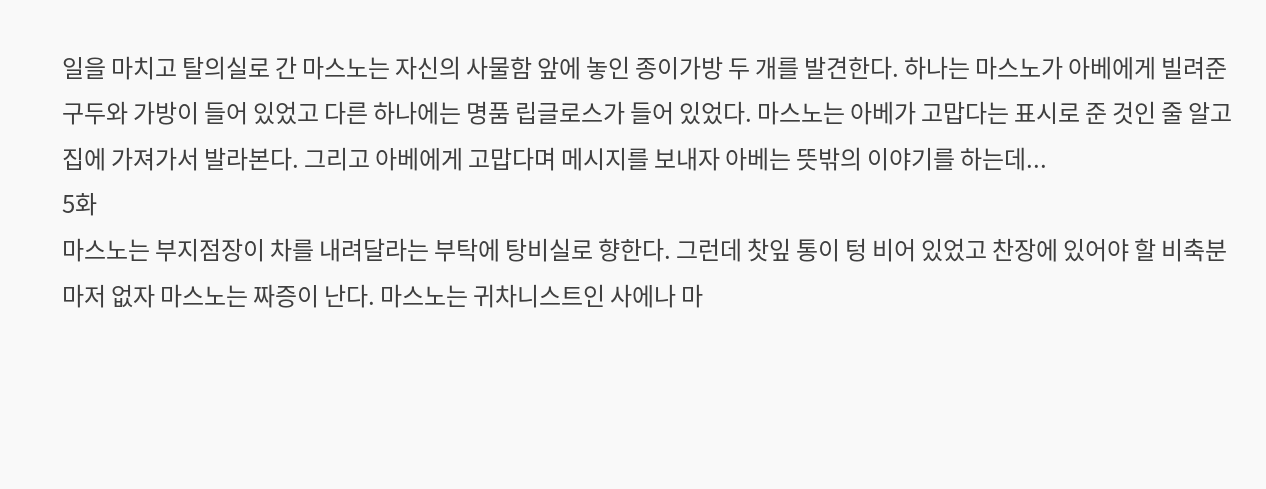일을 마치고 탈의실로 간 마스노는 자신의 사물함 앞에 놓인 종이가방 두 개를 발견한다. 하나는 마스노가 아베에게 빌려준 구두와 가방이 들어 있었고 다른 하나에는 명품 립글로스가 들어 있었다. 마스노는 아베가 고맙다는 표시로 준 것인 줄 알고 집에 가져가서 발라본다. 그리고 아베에게 고맙다며 메시지를 보내자 아베는 뜻밖의 이야기를 하는데...
5화
마스노는 부지점장이 차를 내려달라는 부탁에 탕비실로 향한다. 그런데 찻잎 통이 텅 비어 있었고 찬장에 있어야 할 비축분마저 없자 마스노는 짜증이 난다. 마스노는 귀차니스트인 사에나 마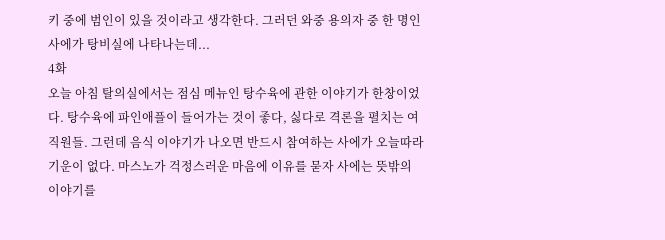키 중에 범인이 있을 것이라고 생각한다. 그러던 와중 용의자 중 한 명인 사에가 탕비실에 나타나는데...
4화
오늘 아침 탈의실에서는 점심 메뉴인 탕수육에 관한 이야기가 한창이었다. 탕수육에 파인애플이 들어가는 것이 좋다, 싫다로 격론을 펼치는 여직원들. 그런데 음식 이야기가 나오면 반드시 참여하는 사에가 오늘따라 기운이 없다. 마스노가 걱정스러운 마음에 이유를 묻자 사에는 뜻밖의 이야기를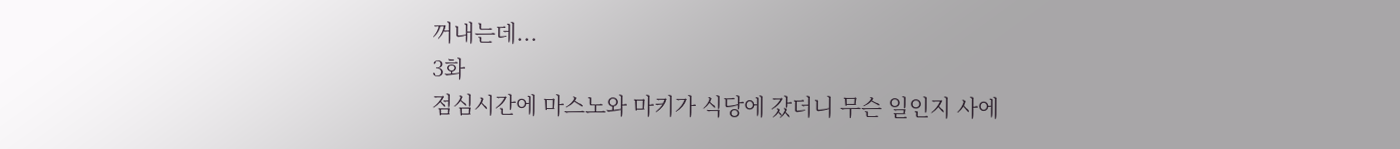꺼내는데...
3화
점심시간에 마스노와 마키가 식당에 갔더니 무슨 일인지 사에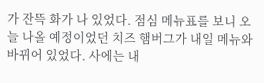가 잔뜩 화가 나 있었다. 점심 메뉴표를 보니 오늘 나올 예정이었던 치즈 햄버그가 내일 메뉴와 바뀌어 있었다. 사에는 내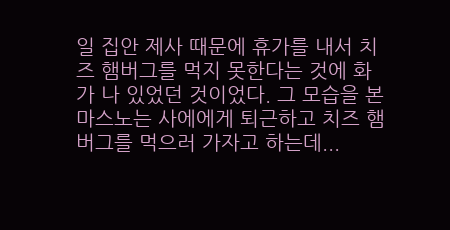일 집안 제사 때문에 휴가를 내서 치즈 햄버그를 먹지 못한다는 것에 화가 나 있었던 것이었다. 그 모습을 본 마스노는 사에에게 퇴근하고 치즈 햄버그를 먹으러 가자고 하는데...